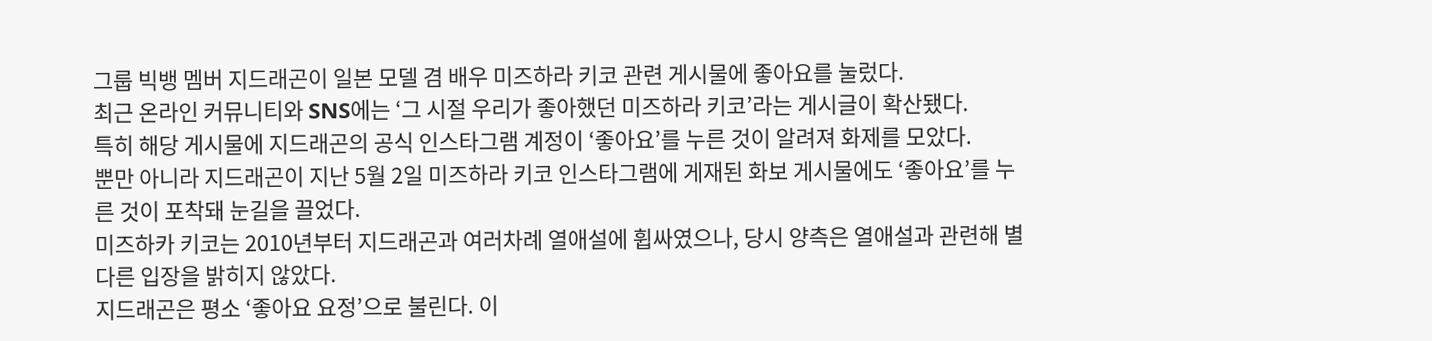그룹 빅뱅 멤버 지드래곤이 일본 모델 겸 배우 미즈하라 키코 관련 게시물에 좋아요를 눌렀다.
최근 온라인 커뮤니티와 SNS에는 ‘그 시절 우리가 좋아했던 미즈하라 키코’라는 게시글이 확산됐다.
특히 해당 게시물에 지드래곤의 공식 인스타그램 계정이 ‘좋아요’를 누른 것이 알려져 화제를 모았다.
뿐만 아니라 지드래곤이 지난 5월 2일 미즈하라 키코 인스타그램에 게재된 화보 게시물에도 ‘좋아요’를 누른 것이 포착돼 눈길을 끌었다.
미즈하카 키코는 2010년부터 지드래곤과 여러차례 열애설에 휩싸였으나, 당시 양측은 열애설과 관련해 별다른 입장을 밝히지 않았다.
지드래곤은 평소 ‘좋아요 요정’으로 불린다. 이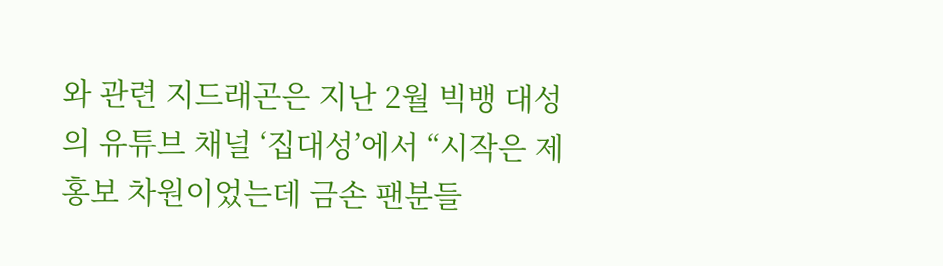와 관련 지드래곤은 지난 2월 빅뱅 대성의 유튜브 채널 ‘집대성’에서 “시작은 제 홍보 차원이었는데 금손 팬분들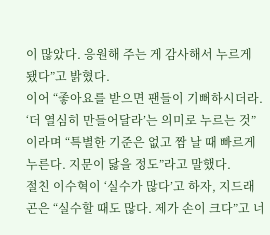이 많았다. 응원해 주는 게 감사해서 누르게 됐다”고 밝혔다.
이어 “좋아요를 받으면 팬들이 기뻐하시더라. ‘더 열심히 만들어달라’는 의미로 누르는 것”이라며 “특별한 기준은 없고 짬 날 때 빠르게 누른다. 지문이 닳을 정도”라고 말했다.
절친 이수혁이 ‘실수가 많다’고 하자, 지드래곤은 “실수할 때도 많다. 제가 손이 크다”고 너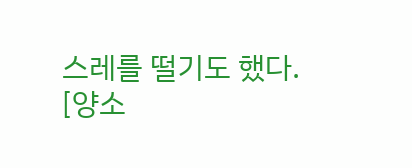스레를 떨기도 했다.
[양소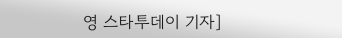영 스타투데이 기자]